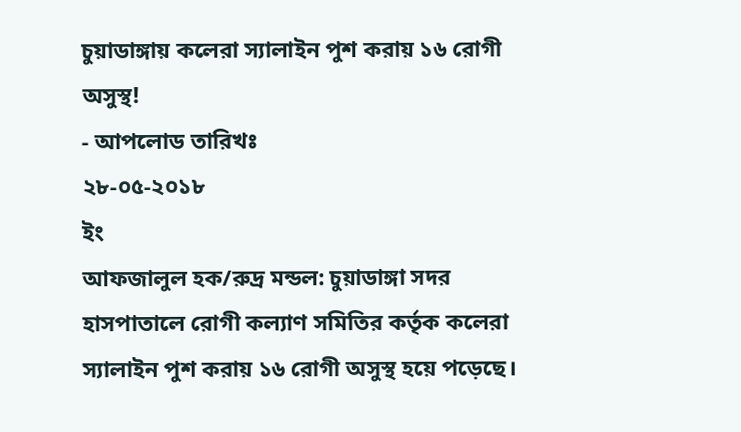চুয়াডাঙ্গায় কলেরা স্যালাইন পুশ করায় ১৬ রোগী অসুস্থ!
- আপলোড তারিখঃ
২৮-০৫-২০১৮
ইং
আফজালুল হক/রুদ্র মন্ডল: চুয়াডাঙ্গা সদর হাসপাতালে রোগী কল্যাণ সমিতির কর্তৃক কলেরা স্যালাইন পুশ করায় ১৬ রোগী অসুস্থ হয়ে পড়েছে।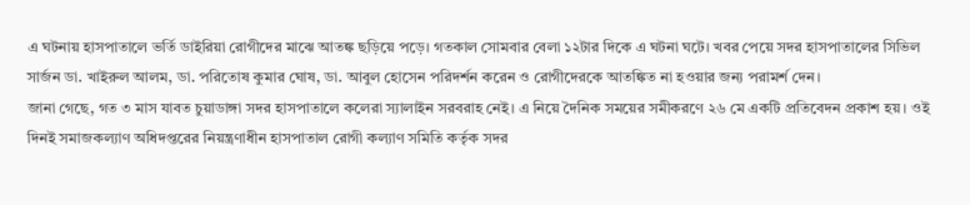এ ঘটনায় হাসপাতালে ভর্তি ডাইরিয়া রোগীদের মাঝে আতঙ্ক ছড়িয়ে পড়ে। গতকাল সোমবার বেলা ১২টার দিকে এ ঘটনা ঘটে। খবর পেয়ে সদর হাসপাতালের সিভিল সার্জন ডা. খাইরুল আলম, ডা. পরিতোষ কুমার ঘোষ, ডা. আবুল হোসেন পরিদর্শন করেন ও রোগীদেরকে আতঙ্কিত না হওয়ার জন্য পরামর্শ দেন।
জানা গেছে, গত ৩ মাস যাবত চুয়াডাঙ্গা সদর হাসপাতালে কলেরা স্যালাইন সরবরাহ নেই। এ নিয়ে দৈনিক সময়ের সমীকরণে ২৬ মে একটি প্রতিবেদন প্রকাশ হয়। ওই দিনই সমাজকল্যাণ অধিদপ্তরের নিয়ন্ত্রণাধীন হাসপাতাল রোগী কল্যাণ সমিতি কর্তৃক সদর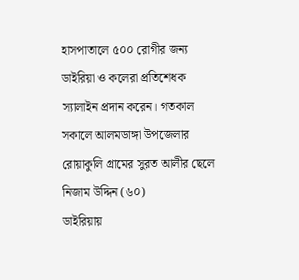হাসপাতালে ৫০০ রোগীর জন্য ডাইরিয়া ও কলেরা প্রতিশেধক স্যালাইন প্রদান করেন। গতকাল সকালে আলমডাঙ্গা উপজেলার রোয়াকুলি গ্রামের সুরত আলীর ছেলে নিজাম উদ্দিন (৬০)
ডাইরিয়ায়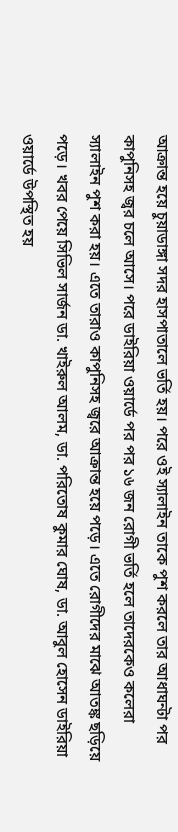আক্রান্ত হয়ে চুয়াডাঙ্গা সদর হাসপাতালে ভর্তি হয়। পরে ওই স্যালাইন তাকে পুশ করলে তার আধাঘন্টা পর কাপুনিসহ জ্বর চলে আসে। পরে ডাইরিয়া ওয়ার্ডে পর পর ১৬ জন রোগী ভর্তি হলে তাদেরকেও কলেরা স্যালাইন পুশ করা হয়। এতে তারাও কাপুনিসহ জ্বরে আক্রান্ত হয়ে পড়ে। এতে রোগীদের মাঝে আতঙ্ক ছড়িয়ে পড়ে। খবর পেয়ে সিভিল সার্জন ডা. খাইরুল আলম, ডা. পরিতোষ কুমার ঘোষ, ডা. আবুল হোসেন ডাইরিয়া ওয়ার্ডে উপস্থিত হয়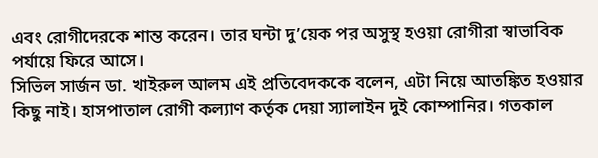এবং রোগীদেরকে শান্ত করেন। তার ঘন্টা দু’য়েক পর অসুস্থ হওয়া রোগীরা স্বাভাবিক পর্যায়ে ফিরে আসে।
সিভিল সার্জন ডা. খাইরুল আলম এই প্রতিবেদককে বলেন, এটা নিয়ে আতঙ্কিত হওয়ার কিছু নাই। হাসপাতাল রোগী কল্যাণ কর্তৃক দেয়া স্যালাইন দুই কোম্পানির। গতকাল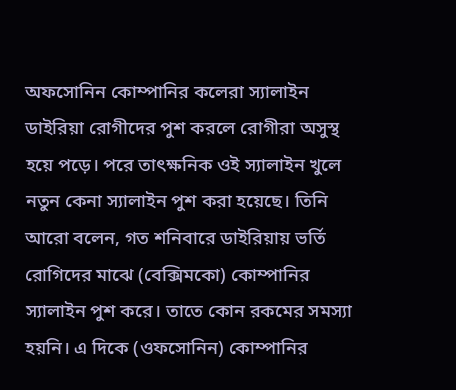অফসোনিন কোম্পানির কলেরা স্যালাইন ডাইরিয়া রোগীদের পুশ করলে রোগীরা অসুস্থ হয়ে পড়ে। পরে তাৎক্ষনিক ওই স্যালাইন খুলে নতুন কেনা স্যালাইন পুশ করা হয়েছে। তিনি আরো বলেন, গত শনিবারে ডাইরিয়ায় ভর্তি রোগিদের মাঝে (বেক্সিমকো) কোম্পানির স্যালাইন পুশ করে। তাতে কোন রকমের সমস্যা হয়নি। এ দিকে (ওফসোনিন) কোম্পানির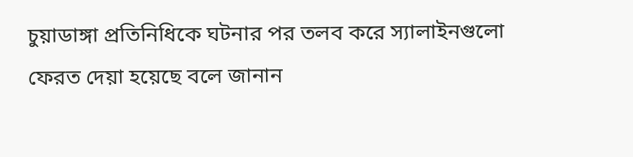চুয়াডাঙ্গা প্রতিনিধিকে ঘটনার পর তলব করে স্যালাইনগুলো ফেরত দেয়া হয়েছে বলে জানান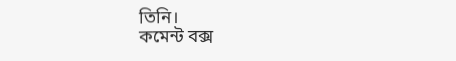তিনি।
কমেন্ট বক্স